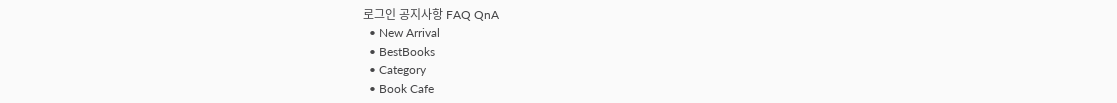로그인 공지사항 FAQ QnA
  • New Arrival
  • BestBooks
  • Category
  • Book Cafe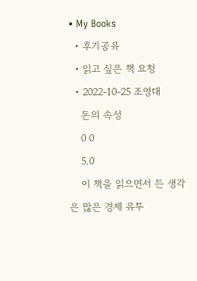• My Books
  • 후기공유
  • 읽고 싶은 책 요청
  • 2022-10-25 조영대
    돈의 속성
    0 0
    5.0
    이 책을 읽으면서 든 생각은 많은 경제 유투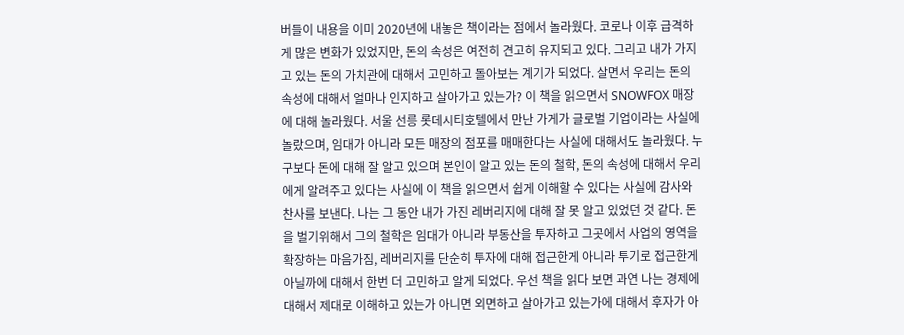버들이 내용을 이미 2020년에 내놓은 책이라는 점에서 놀라웠다. 코로나 이후 급격하게 많은 변화가 있었지만, 돈의 속성은 여전히 견고히 유지되고 있다. 그리고 내가 가지고 있는 돈의 가치관에 대해서 고민하고 돌아보는 계기가 되었다. 살면서 우리는 돈의 속성에 대해서 얼마나 인지하고 살아가고 있는가? 이 책을 읽으면서 SNOWFOX 매장에 대해 놀라웠다. 서울 선릉 롯데시티호텔에서 만난 가게가 글로벌 기업이라는 사실에 놀랐으며, 임대가 아니라 모든 매장의 점포를 매매한다는 사실에 대해서도 놀라웠다. 누구보다 돈에 대해 잘 알고 있으며 본인이 알고 있는 돈의 철학, 돈의 속성에 대해서 우리에게 알려주고 있다는 사실에 이 책을 읽으면서 쉽게 이해할 수 있다는 사실에 감사와 찬사를 보낸다. 나는 그 동안 내가 가진 레버리지에 대해 잘 못 알고 있었던 것 같다. 돈을 벌기위해서 그의 철학은 임대가 아니라 부동산을 투자하고 그곳에서 사업의 영역을 확장하는 마음가짐, 레버리지를 단순히 투자에 대해 접근한게 아니라 투기로 접근한게 아닐까에 대해서 한번 더 고민하고 알게 되었다. 우선 책을 읽다 보면 과연 나는 경제에 대해서 제대로 이해하고 있는가 아니면 외면하고 살아가고 있는가에 대해서 후자가 아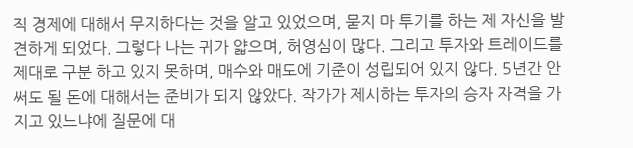직 경제에 대해서 무지하다는 것을 알고 있었으며, 묻지 마 투기를 하는 제 자신을 발견하게 되었다. 그렇다 나는 귀가 얇으며, 허영심이 많다. 그리고 투자와 트레이드를 제대로 구분 하고 있지 못하며, 매수와 매도에 기준이 성립되어 있지 않다. 5년간 안 써도 될 돈에 대해서는 준비가 되지 않았다. 작가가 제시하는 투자의 승자 자격을 가지고 있느냐에 질문에 대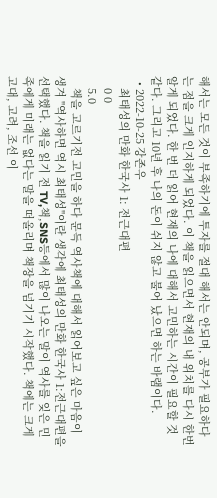해서는 모든 것이 부족하기에 투자를 절대 해서는 안되며, 공부가 필요하다는 점을 크게 인지하게 되었다. 이 책을 읽으면서 현재의 내 위치를 다시 한번 알게 되었다. 한 번 더 읽어 현재의 나에 대해서 고민하는 시간이 필요할 것 같다. 그리고 10년 후 나의 돈이 쉬지 않고 불어 났으면 하는 바램이다.
  • 2022-10-25 강존우
    최태성의 만화 한국사 1: 전근대편
    0 0
    5.0
    책을 고르기전 고민을 하다 문득 역사책에 대해서 읽어보고 싶은 마음이 생겨 "역사하면 역시 최태성"이란 생각에 최태성의 만화 한국사 1:전근대편을 선택했다. 책을 읽기 전 TV,책,SNS등에서 많이 나오는 말이 역사를 잊은 민족에게 미래는 없다는 말을 떠올리며 책장을 넘기기 시작했다. 책에는 크게 고대, 고려, 조선 이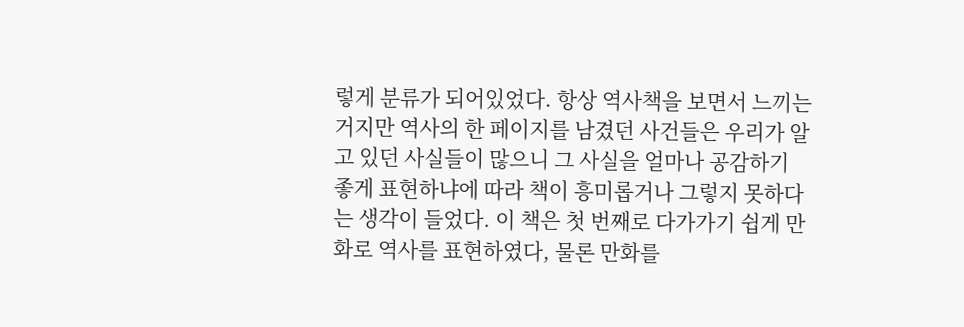렇게 분류가 되어있었다. 항상 역사책을 보면서 느끼는 거지만 역사의 한 페이지를 남겼던 사건들은 우리가 알고 있던 사실들이 많으니 그 사실을 얼마나 공감하기 좋게 표현하냐에 따라 책이 흥미롭거나 그렇지 못하다는 생각이 들었다. 이 책은 첫 번째로 다가가기 쉽게 만화로 역사를 표현하였다, 물론 만화를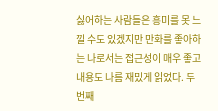싫어하는 사람들은 흥미를 못 느낄 수도 있겠지만 만화를 좋아하는 나로서는 접근성이 매우 좋고 내용도 나름 재밌게 읽었다. 두 번째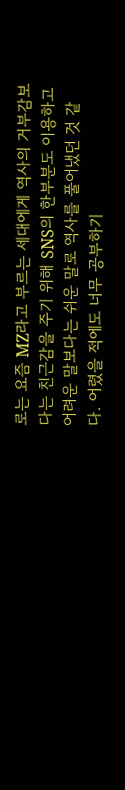로는 요즘 MZ라고 부르는 세대에게 역사의 거부감보다는 친근감을 주기 위해 SNS의 한부분도 이용하고 어려운 말보다는 쉬운 말로 역사를 풀어냈던 것 같다. 어렸을 적에도 너무 공부하기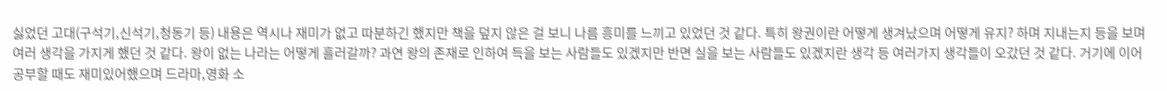싫었던 고대(구석기,신석기,청동기 등) 내용은 역시나 재미가 없고 따분하긴 했지만 책을 덮지 않은 걸 보니 나름 흥미를 느끼고 있었던 것 같다. 특히 왕권이란 어떻게 생겨났으며 어떻게 유지? 하며 지내는지 등을 보며 여러 생각을 가지게 했던 것 같다. 왕이 없는 나라는 어떻게 흘러갈까? 과연 왕의 존재로 인하여 득을 보는 사람들도 있겠지만 반면 실을 보는 사람들도 있겠지란 생각 등 여러가지 생각들이 오갔던 것 같다. 거기에 이어 공부할 때도 재미있어했으며 드라마,영화 소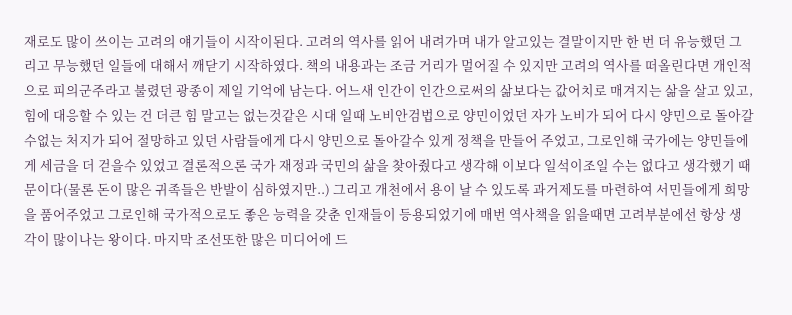재로도 많이 쓰이는 고려의 얘기들이 시작이된다. 고려의 역사를 읽어 내려가며 내가 알고있는 결말이지만 한 번 더 유능했던 그리고 무능했던 일들에 대해서 깨닫기 시작하였다. 책의 내용과는 조금 거리가 멀어질 수 있지만 고려의 역사를 떠올린다면 개인적으로 피의군주라고 불렸던 광종이 제일 기억에 남는다. 어느새 인간이 인간으로써의 삶보다는 값어치로 매겨지는 삶을 살고 있고, 힘에 대응할 수 있는 건 더큰 힘 말고는 없는것같은 시대 일때 노비안검법으로 양민이었던 자가 노비가 되어 다시 양민으로 돌아갈수없는 처지가 되어 절망하고 있던 사람들에게 다시 양민으로 돌아갈수 있게 정책을 만들어 주었고, 그로인해 국가에는 양민들에게 세금을 더 걷을수 있었고 결론적으론 국가 재정과 국민의 삶을 찾아줬다고 생각해 이보다 일석이조일 수는 없다고 생각했기 때문이다(물론 돈이 많은 귀족들은 반발이 심하였지만..) 그리고 개천에서 용이 날 수 있도록 과거제도를 마련하여 서민들에게 희망을 품어주었고 그로인해 국가적으로도 좋은 능력을 갖춘 인재들이 등용되었기에 매번 역사책을 읽을때면 고려부분에선 항상 생각이 많이나는 왕이다. 마지막 조선또한 많은 미디어에 드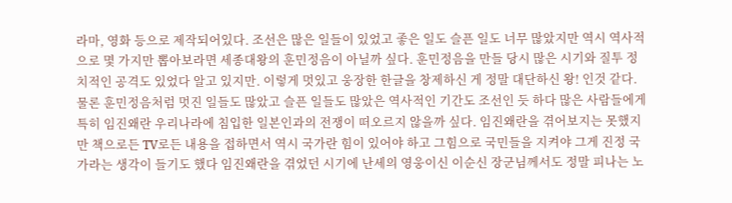라마, 영화 등으로 제작되어있다. 조선은 많은 일들이 있었고 좋은 일도 슬픈 일도 너무 많았지만 역시 역사적으로 몇 가지만 뽑아보라면 세종대왕의 훈민정음이 아닐까 싶다. 훈민정음을 만들 당시 많은 시기와 질투 정치적인 공격도 있었다 알고 있지만. 이렇게 멋있고 웅장한 한글을 창제하신 게 정말 대단하신 왕! 인것 같다. 물론 훈민정음처럼 멋진 일들도 많았고 슬픈 일들도 많았은 역사적인 기간도 조선인 듯 하다 많은 사람들에게 특히 임진왜란 우리나라에 침입한 일본인과의 전쟁이 떠오르지 않을까 싶다. 임진왜란을 겪어보지는 못했지만 책으로든 TV로든 내용을 접하면서 역시 국가란 힘이 있어야 하고 그힘으로 국민들을 지켜야 그게 진정 국가라는 생각이 들기도 했다 임진왜란을 겪었던 시기에 난세의 영웅이신 이순신 장군님께서도 정말 피나는 노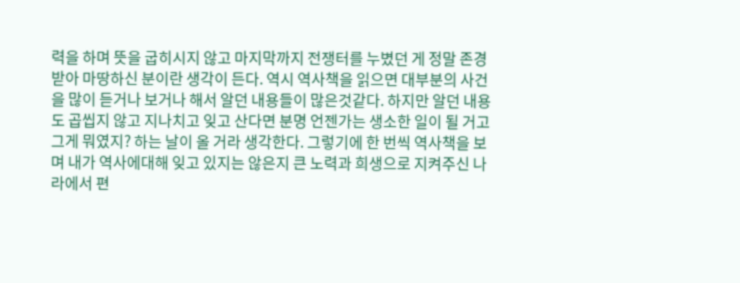력을 하며 뜻을 굽히시지 않고 마지막까지 전쟁터를 누볐던 게 정말 존경받아 마땅하신 분이란 생각이 든다. 역시 역사책을 읽으면 대부분의 사건을 많이 듣거나 보거나 해서 알던 내용들이 많은것같다. 하지만 알던 내용도 곱씹지 않고 지나치고 잊고 산다면 분명 언젠가는 생소한 일이 될 거고 그게 뭐였지? 하는 날이 올 거라 생각한다. 그렇기에 한 번씩 역사책을 보며 내가 역사에대해 잊고 있지는 않은지 큰 노력과 희생으로 지켜주신 나라에서 편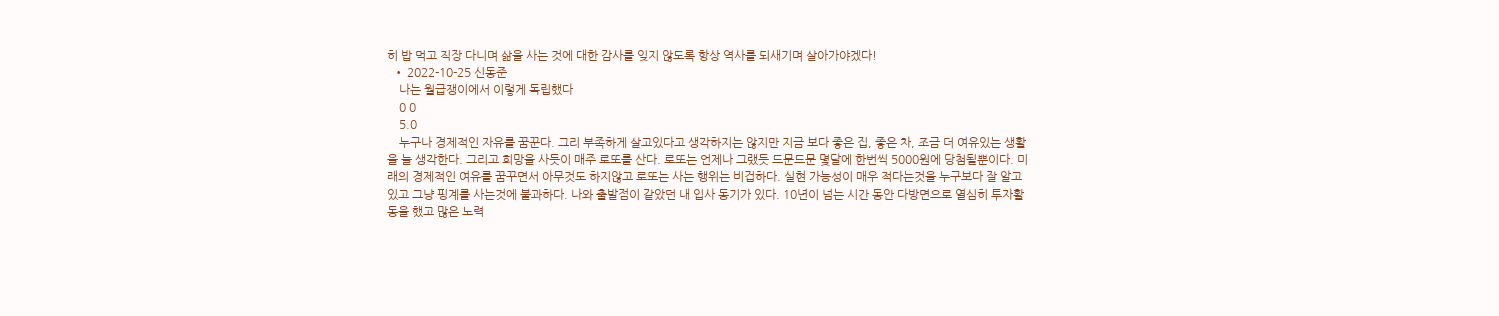히 밥 먹고 직장 다니며 삶을 사는 것에 대한 감사를 잊지 않도록 항상 역사를 되새기며 살아가야겠다!
  • 2022-10-25 신동준
    나는 월급쟁이에서 이렇게 독립했다
    0 0
    5.0
    누구나 경제적인 자유를 꿈꾼다. 그리 부족하게 살고있다고 생각하지는 않지만 지금 보다 좋은 집, 좋은 차, 조금 더 여유있는 생활을 늘 생각한다. 그리고 희망을 사듯이 매주 로또를 산다. 로또는 언제나 그랬듯 드문드문 몇달에 한번씩 5000원에 당첨될뿐이다. 미래의 경제적인 여유를 꿈꾸면서 아무것도 하지않고 로또는 사는 행위는 비겁하다. 실현 가능성이 매우 적다는것을 누구보다 잘 알고 있고 그냥 핑계를 사는것에 불과하다. 나와 출발점이 같았던 내 입사 동기가 있다. 10년이 넘는 시간 동안 다방면으로 열심히 투자활동을 했고 많은 노력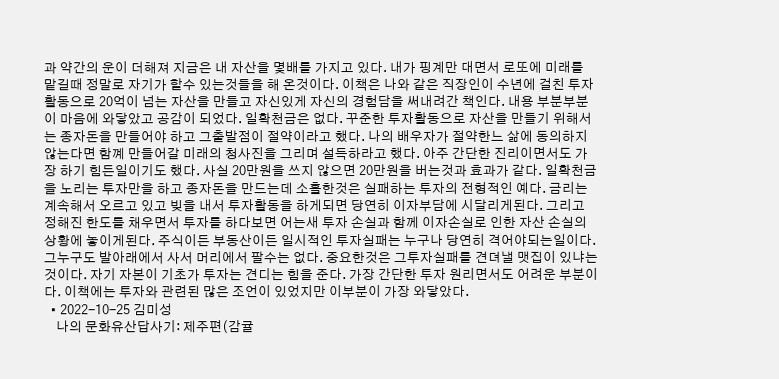과 약간의 운이 더해져 지금은 내 자산을 몇배를 가지고 있다. 내가 핑계만 대면서 로또에 미래를 맡길때 정말로 자기가 할수 있는것들을 해 온것이다. 이책은 나와 같은 직장인이 수년에 걸친 투자 활동으로 20억이 넘는 자산을 만들고 자신있게 자신의 경험담을 써내려간 책인다. 내용 부분부분이 마음에 와닿았고 공감이 되었다. 일확천금은 없다. 꾸준한 투자활동으로 자산을 만들기 위해서는 종자돈을 만들어야 하고 그출발점이 절약이라고 했다. 나의 배우자가 절약한느 삶에 동의하지않는다면 함꼐 만들어갈 미래의 청사진을 그리며 설득하라고 했다. 아주 간단한 진리이면서도 가장 하기 힘든일이기도 했다. 사실 20만원을 쓰지 않으면 20만원을 버는것과 효과가 같다. 일확천금을 노리는 투자만을 하고 종자돈을 만드는데 소홀한것은 실패하는 투자의 전형적인 예다. 금리는 계속해서 오르고 있고 빚을 내서 투자활동을 하게되면 당연히 이자부담에 시달리게된다. 그리고 정해진 한도를 채우면서 투자를 하다보면 어는새 투자 손실과 함께 이자손실로 인한 자산 손실의 상황에 놓이게된다. 주식이든 부동산이든 일시적인 투자실패는 누구나 당연히 격어야되는일이다. 그누구도 발아래에서 사서 머리에서 팔수는 없다. 중요한것은 그투자실패를 견뎌낼 맷집이 있냐는 것이다. 자기 자본이 기초가 투자는 견디는 힘을 준다. 가장 간단한 투자 원리면서도 어려운 부분이다. 이책에는 투자와 관련된 많은 조언이 있었지만 이부분이 가장 와닿았다.
  • 2022-10-25 김미성
    나의 문화유산답사기: 제주편(감귤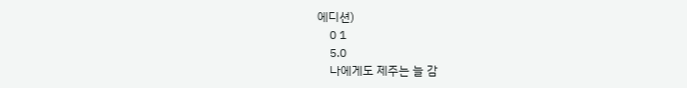에디션)
    0 1
    5.0
    나에게도 제주는 늘 감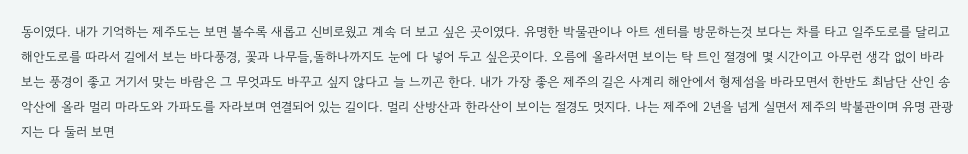동이였다. 내가 기억하는 제주도는 보면 볼수록 새롭고 신비로웠고 계속 더 보고 싶은 곳이였다. 유명한 박물관이나 아트 센터를 방문하는것 보다는 차를 타고 일주도로를 달리고 해안도로를 따라서 길에서 보는 바다풍경, 꽃과 나무들,돌하나까지도 눈에 다 넣어 두고 싶은곳이다. 오름에 올라서면 보이는 탁 트인 졀경에 몇 시간이고 아무런 생각 없이 바라보는 풍경이 좋고 거기서 맞는 바람은 그 무엇과도 바꾸고 싶지 않다고 늘 느끼곤 한다. 내가 가장 좋은 제주의 길은 사계리 해안에서 형제섬을 바라모면서 한반도 최남단 산인 송악산에 올라 멀리 마라도와 가파도를 자라보며 연결되어 있는 길이다. 멀리 산방산과 한라산이 보이는 절경도 멋지다. 나는 제주에 2년을 넘게 실면서 제주의 박불관이며 유명 관광지는 다 둘러 보면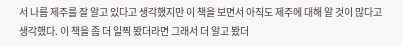서 나름 제주를 잘 알고 있다고 생각했지만 이 책을 보면서 아직도 제주에 대해 알 것이 많다고 생각했다. 이 책을 좀 더 일찍 봤더라면 그래서 더 알고 봤더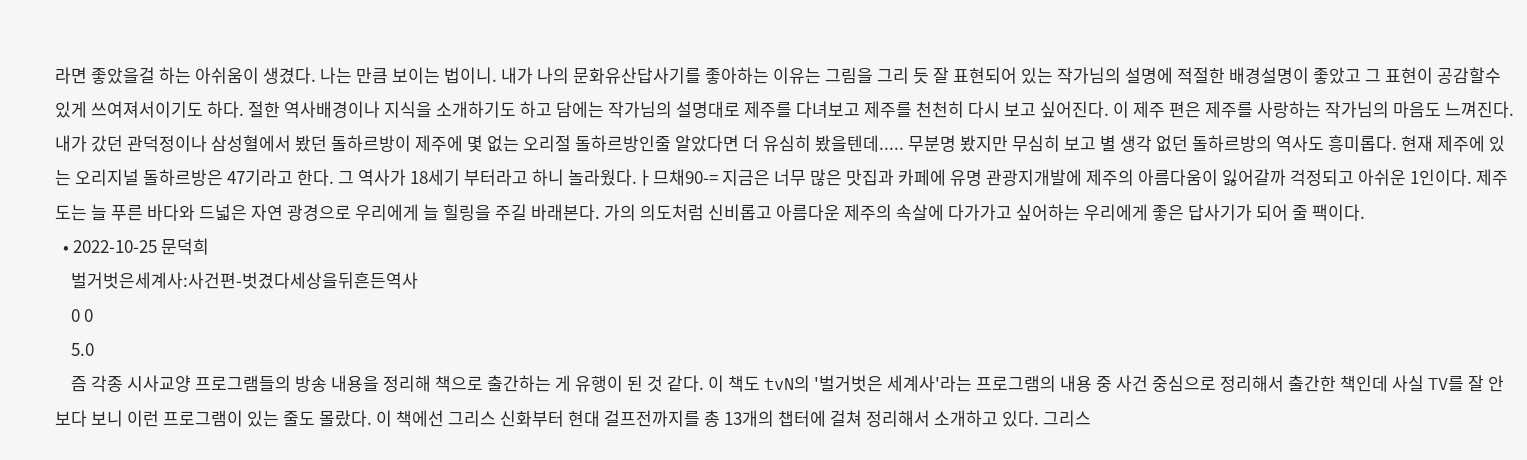라면 좋았을걸 하는 아쉬움이 생겼다. 나는 만큼 보이는 법이니. 내가 나의 문화유산답사기를 좋아하는 이유는 그림을 그리 듯 잘 표현되어 있는 작가님의 설명에 적절한 배경설명이 좋았고 그 표현이 공감할수 있게 쓰여져서이기도 하다. 절한 역사배경이나 지식을 소개하기도 하고 담에는 작가님의 설명대로 제주를 다녀보고 제주를 천천히 다시 보고 싶어진다. 이 제주 편은 제주를 사랑하는 작가님의 마음도 느껴진다. 내가 갔던 관덕정이나 삼성혈에서 봤던 돌하르방이 제주에 몇 없는 오리절 돌하르방인줄 알았다면 더 유심히 봤을텐데..... 무분명 봤지만 무심히 보고 별 생각 없던 돌하르방의 역사도 흥미롭다. 현재 제주에 있는 오리지널 돌하르방은 47기라고 한다. 그 역사가 18세기 부터라고 하니 놀라웠다.ㅏ므채90-= 지금은 너무 많은 맛집과 카페에 유명 관광지개발에 제주의 아름다움이 잃어갈까 걱정되고 아쉬운 1인이다. 제주도는 늘 푸른 바다와 드넓은 자연 광경으로 우리에게 늘 힐링을 주길 바래본다. 가의 의도처럼 신비롭고 아름다운 제주의 속살에 다가가고 싶어하는 우리에게 좋은 답사기가 되어 줄 팩이다.
  • 2022-10-25 문덕희
    벌거벗은세계사:사건편-벗겼다세상을뒤흔든역사
    0 0
    5.0
    즘 각종 시사교양 프로그램들의 방송 내용을 정리해 책으로 출간하는 게 유행이 된 것 같다. 이 책도 tvN의 '벌거벗은 세계사'라는 프로그램의 내용 중 사건 중심으로 정리해서 출간한 책인데 사실 TV를 잘 안 보다 보니 이런 프로그램이 있는 줄도 몰랐다. 이 책에선 그리스 신화부터 현대 걸프전까지를 총 13개의 챕터에 걸쳐 정리해서 소개하고 있다. 그리스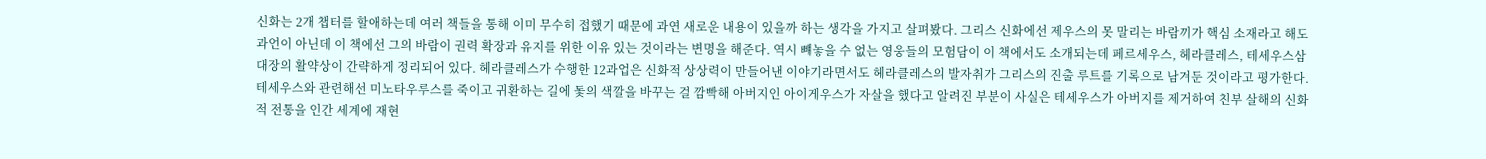신화는 2개 챕터를 할애하는데 여러 책들을 통해 이미 무수히 접했기 때문에 과연 새로운 내용이 있을까 하는 생각을 가지고 살펴봤다. 그리스 신화에선 제우스의 못 말리는 바람끼가 핵심 소재라고 해도 과언이 아닌데 이 책에선 그의 바람이 권력 확장과 유지를 위한 이유 있는 것이라는 변명을 해준다. 역시 뺴놓을 수 없는 영웅들의 모험담이 이 책에서도 소개되는데 페르세우스, 헤라클레스, 테세우스삼대장의 활약상이 간략하게 정리되어 있다. 헤라클레스가 수행한 12과업은 신화적 상상력이 만들어낸 이야기라면서도 헤라클레스의 발자취가 그리스의 진출 루트를 기록으로 남겨둔 것이라고 평가한다. 테세우스와 관련해선 미노타우루스를 죽이고 귀환하는 길에 돛의 색깔을 바꾸는 걸 깜빡해 아버지인 아이게우스가 자살을 했다고 알려진 부분이 사실은 테세우스가 아버지를 제거하여 친부 살해의 신화적 전통을 인간 세계에 재현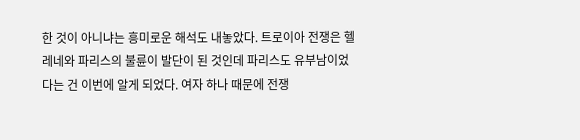한 것이 아니냐는 흥미로운 해석도 내놓았다. 트로이아 전쟁은 헬레네와 파리스의 불륜이 발단이 된 것인데 파리스도 유부남이었다는 건 이번에 알게 되었다. 여자 하나 때문에 전쟁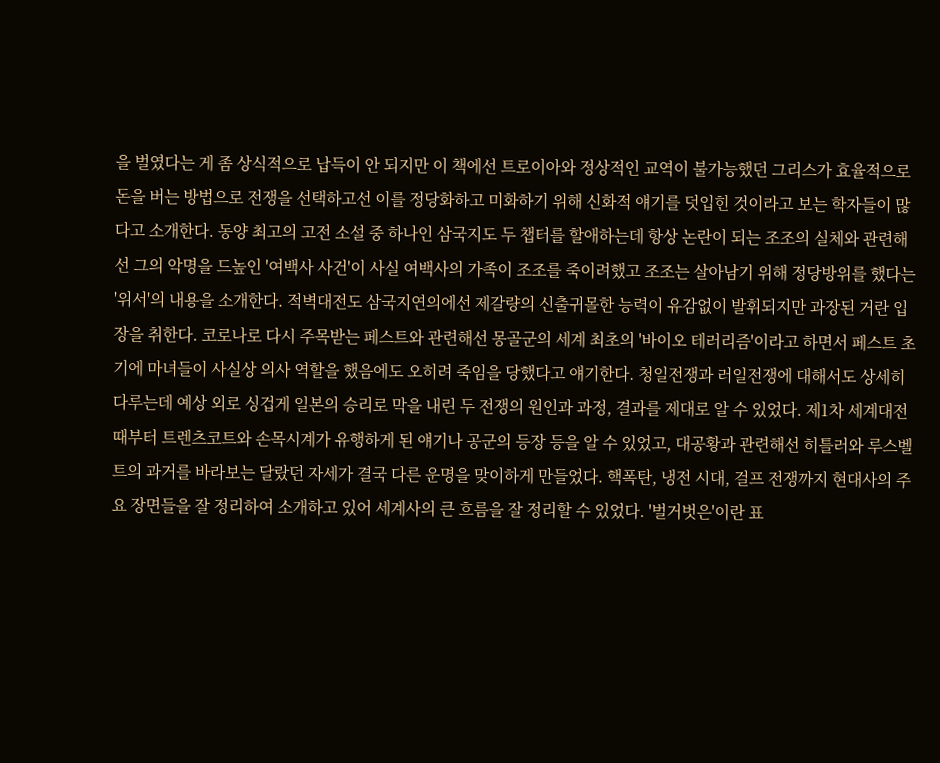을 벌였다는 게 좀 상식적으로 납득이 안 되지만 이 책에선 트로이아와 정상적인 교역이 불가능했던 그리스가 효율적으로 돈을 버는 방법으로 전쟁을 선택하고선 이를 정당화하고 미화하기 위해 신화적 얘기를 덧입힌 것이라고 보는 학자들이 많다고 소개한다. 동양 최고의 고전 소설 중 하나인 삼국지도 두 챕터를 할애하는데 항상 논란이 되는 조조의 실체와 관련해선 그의 악명을 드높인 '여백사 사건'이 사실 여백사의 가족이 조조를 죽이려했고 조조는 살아남기 위해 정당방위를 했다는 '위서'의 내용을 소개한다. 적벽대전도 삼국지연의에선 제갈량의 신출귀몰한 능력이 유감없이 발휘되지만 과장된 거란 입장을 취한다. 코로나로 다시 주목받는 페스트와 관련해선 몽골군의 세계 최초의 '바이오 테러리즘'이라고 하면서 페스트 초기에 마녀들이 사실상 의사 역할을 했음에도 오히려 죽임을 당했다고 얘기한다. 청일전쟁과 러일전쟁에 대해서도 상세히 다루는데 예상 외로 싱겁게 일본의 승리로 막을 내린 두 전쟁의 원인과 과정, 결과를 제대로 알 수 있었다. 제1차 세계대전때부터 트렌츠코트와 손목시계가 유행하게 된 얘기나 공군의 등장 등을 알 수 있었고, 대공황과 관련해선 히틀러와 루스벨트의 과거를 바라보는 달랐던 자세가 결국 다른 운명을 맞이하게 만들었다. 핵폭탄, 냉전 시대, 걸프 전쟁까지 현대사의 주요 장면들을 잘 정리하여 소개하고 있어 세계사의 큰 흐름을 잘 정리할 수 있었다. '벌거벗은'이란 표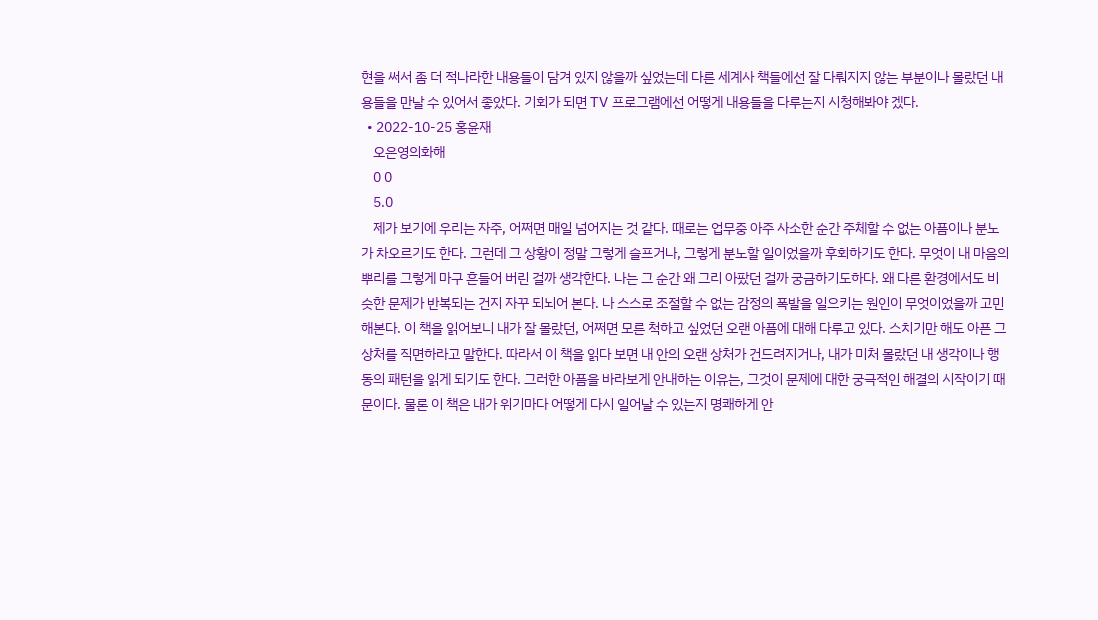현을 써서 좀 더 적나라한 내용들이 담겨 있지 않을까 싶었는데 다른 세계사 책들에선 잘 다뤄지지 않는 부분이나 몰랐던 내용들을 만날 수 있어서 좋았다. 기회가 되면 TV 프로그램에선 어떻게 내용들을 다루는지 시청해봐야 겠다.
  • 2022-10-25 홍윤재
    오은영의화해
    0 0
    5.0
    제가 보기에 우리는 자주, 어쩌면 매일 넘어지는 것 같다. 때로는 업무중 아주 사소한 순간 주체할 수 없는 아픔이나 분노가 차오르기도 한다. 그런데 그 상황이 정말 그렇게 슬프거나, 그렇게 분노할 일이었을까 후회하기도 한다. 무엇이 내 마음의 뿌리를 그렇게 마구 흔들어 버린 걸까 생각한다. 나는 그 순간 왜 그리 아팠던 걸까 궁금하기도하다. 왜 다른 환경에서도 비슷한 문제가 반복되는 건지 자꾸 되뇌어 본다. 나 스스로 조절할 수 없는 감정의 폭발을 일으키는 원인이 무엇이었을까 고민해본다. 이 책을 읽어보니 내가 잘 몰랐던, 어쩌면 모른 척하고 싶었던 오랜 아픔에 대해 다루고 있다. 스치기만 해도 아픈 그 상처를 직면하라고 말한다. 따라서 이 책을 읽다 보면 내 안의 오랜 상처가 건드려지거나, 내가 미처 몰랐던 내 생각이나 행동의 패턴을 읽게 되기도 한다. 그러한 아픔을 바라보게 안내하는 이유는, 그것이 문제에 대한 궁극적인 해결의 시작이기 때문이다. 물론 이 책은 내가 위기마다 어떻게 다시 일어날 수 있는지 명쾌하게 안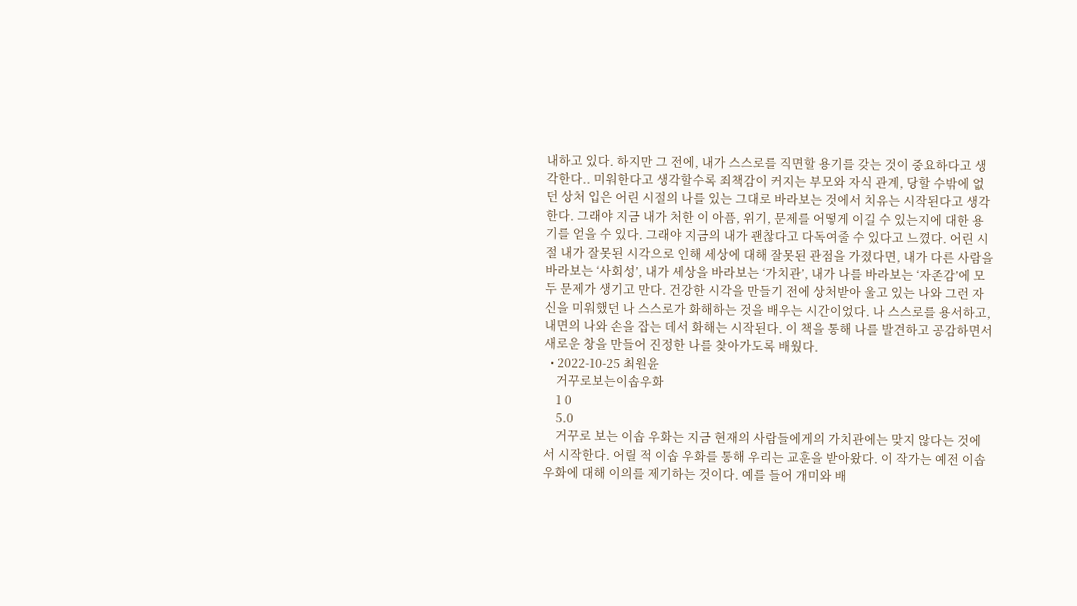내하고 있다. 하지만 그 전에, 내가 스스로를 직면할 용기를 갖는 것이 중요하다고 생각한다.. 미워한다고 생각할수록 죄책감이 커지는 부모와 자식 관계, 당할 수밖에 없던 상처 입은 어린 시절의 나를 있는 그대로 바라보는 것에서 치유는 시작된다고 생각한다. 그래야 지금 내가 처한 이 아픔, 위기, 문제를 어떻게 이길 수 있는지에 대한 용기를 얻을 수 있다. 그래야 지금의 내가 괜찮다고 다독여줄 수 있다고 느꼈다. 어린 시절 내가 잘못된 시각으로 인해 세상에 대해 잘못된 관점을 가졌다면, 내가 다른 사람을 바라보는 ‘사회성’, 내가 세상을 바라보는 ‘가치관’, 내가 나를 바라보는 ‘자존감’에 모두 문제가 생기고 만다. 건강한 시각을 만들기 전에 상처받아 울고 있는 나와 그런 자신을 미워했던 나 스스로가 화해하는 것을 배우는 시간이었다. 나 스스로를 용서하고, 내면의 나와 손을 잡는 데서 화해는 시작된다. 이 책을 통해 나를 발견하고 공감하면서 새로운 창을 만들어 진정한 나를 찾아가도록 배웠다.
  • 2022-10-25 최원윤
    거꾸로보는이솝우화
    1 0
    5.0
    거꾸로 보는 이솝 우화는 지금 현재의 사람들에게의 가치관에는 맞지 않다는 것에서 시작한다. 어릴 적 이솝 우화를 통해 우리는 교훈을 받아왔다. 이 작가는 예전 이솝 우화에 대해 이의를 제기하는 것이다. 예를 들어 개미와 배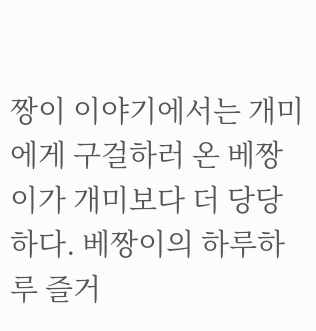짱이 이야기에서는 개미에게 구걸하러 온 베짱이가 개미보다 더 당당하다. 베짱이의 하루하루 즐거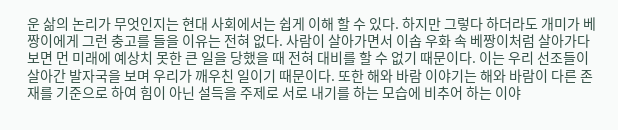운 삶의 논리가 무엇인지는 현대 사회에서는 쉽게 이해 할 수 있다. 하지만 그렇다 하더라도 개미가 베짱이에게 그런 충고를 들을 이유는 전혀 없다. 사람이 살아가면서 이솝 우화 속 베짱이처럼 살아가다 보면 먼 미래에 예상치 못한 큰 일을 당했을 때 전혀 대비를 할 수 없기 때문이다. 이는 우리 선조들이 살아간 발자국을 보며 우리가 깨우친 일이기 때문이다. 또한 해와 바람 이야기는 해와 바람이 다른 존재를 기준으로 하여 힘이 아닌 설득을 주제로 서로 내기를 하는 모습에 비추어 하는 이야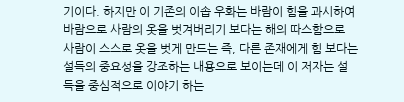기이다. 하지만 이 기존의 이솝 우화는 바람이 힘을 과시하여 바람으로 사람의 옷을 벗겨버리기 보다는 해의 따스함으로 사람이 스스로 옷을 벗게 만드는 즉, 다른 존재에게 힘 보다는 설득의 중요성을 강조하는 내용으로 보이는데 이 저자는 설득을 중심적으로 이야기 하는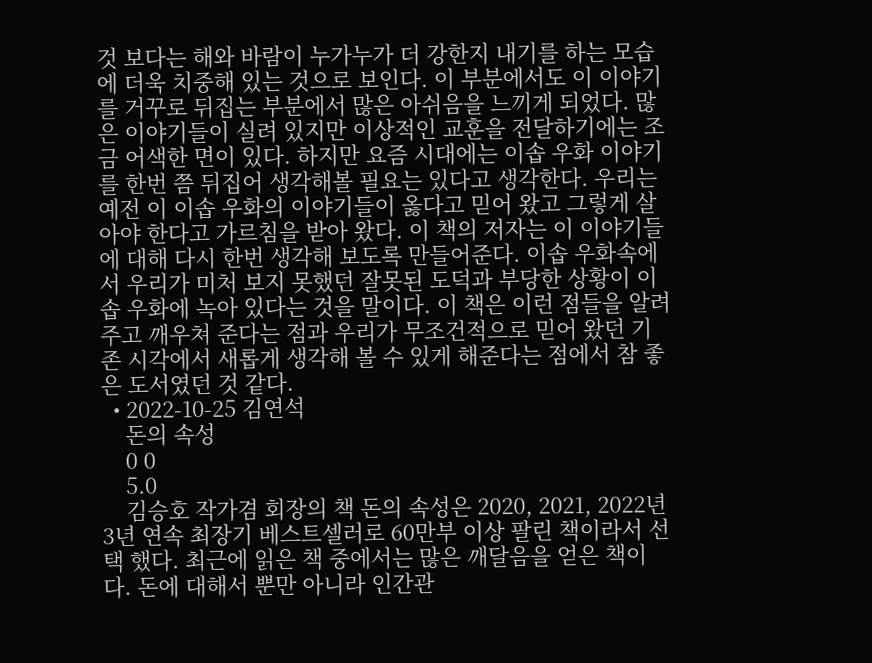것 보다는 해와 바람이 누가누가 더 강한지 내기를 하는 모습에 더욱 치중해 있는 것으로 보인다. 이 부분에서도 이 이야기를 거꾸로 뒤집는 부분에서 많은 아쉬음을 느끼게 되었다. 많은 이야기들이 실려 있지만 이상적인 교훈을 전달하기에는 조금 어색한 면이 있다. 하지만 요즘 시대에는 이솝 우화 이야기를 한번 쯤 뒤집어 생각해볼 필요는 있다고 생각한다. 우리는 예전 이 이솝 우화의 이야기들이 옳다고 믿어 왔고 그렇게 살아야 한다고 가르침을 받아 왔다. 이 책의 저자는 이 이야기들에 대해 다시 한번 생각해 보도록 만들어준다. 이솝 우화속에서 우리가 미처 보지 못했던 잘못된 도덕과 부당한 상황이 이솝 우화에 녹아 있다는 것을 말이다. 이 책은 이런 점들을 알려주고 깨우쳐 준다는 점과 우리가 무조건적으로 믿어 왔던 기존 시각에서 새롭게 생각해 볼 수 있게 해준다는 점에서 참 좋은 도서였던 것 같다.
  • 2022-10-25 김연석
    돈의 속성
    0 0
    5.0
    김승호 작가겸 회장의 책 돈의 속성은 2020, 2021, 2022년 3년 연속 최장기 베스트셀러로 60만부 이상 팔린 책이라서 선택 했다. 최근에 읽은 책 중에서는 많은 깨달음을 얻은 책이다. 돈에 대해서 뿐만 아니라 인간관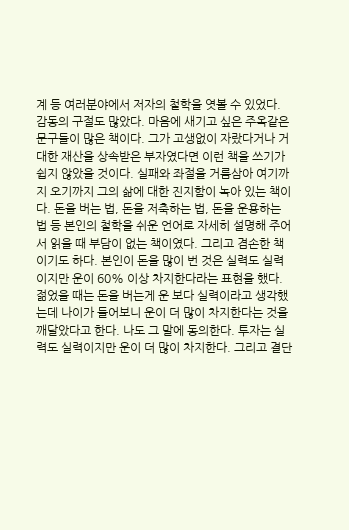계 등 여러분야에서 저자의 철학을 엿볼 수 있었다. 감동의 구절도 많았다. 마음에 새기고 싶은 주옥같은 문구들이 많은 책이다. 그가 고생없이 자랐다거나 거대한 재산을 상속받은 부자였다면 이런 책을 쓰기가 쉽지 않았을 것이다. 실패와 좌절을 거름삼아 여기까지 오기까지 그의 삶에 대한 진지함이 녹아 있는 책이다. 돈을 버는 법, 돈을 저축하는 법, 돈을 운용하는 법 등 본인의 철학을 쉬운 언어로 자세히 설명해 주어서 읽을 때 부담이 없는 책이였다. 그리고 겸손한 책이기도 하다. 본인이 돈을 많이 번 것은 실력도 실력이지만 운이 60% 이상 차지한다라는 표현을 했다. 젊었을 때는 돈을 버는게 운 보다 실력이라고 생각했는데 나이가 들어보니 운이 더 많이 차지한다는 것을 깨달았다고 한다. 나도 그 말에 동의한다. 투자는 실력도 실력이지만 운이 더 많이 차지한다. 그리고 결단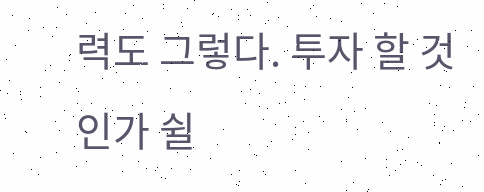력도 그렇다. 투자 할 것인가 쉴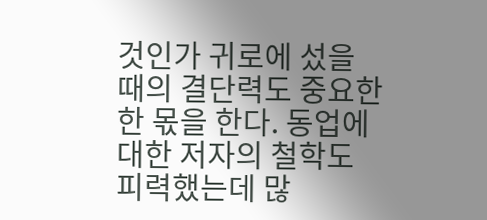것인가 귀로에 섰을 때의 결단력도 중요한 한 몫을 한다. 동업에 대한 저자의 철학도 피력했는데 많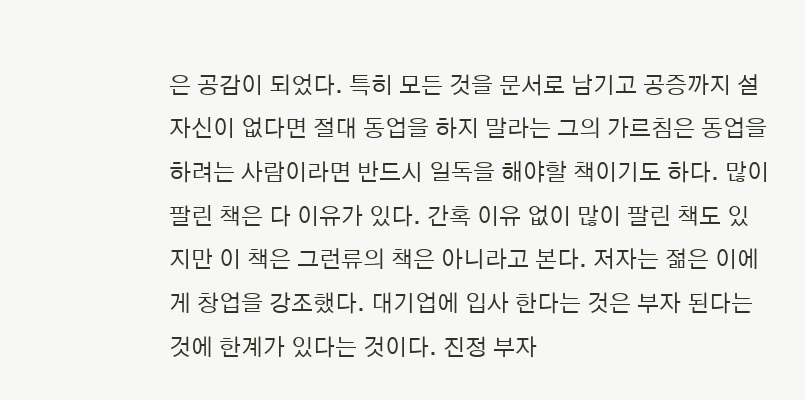은 공감이 되었다. 특히 모든 것을 문서로 남기고 공증까지 설 자신이 없다면 절대 동업을 하지 말라는 그의 가르침은 동업을 하려는 사람이라면 반드시 일독을 해야할 책이기도 하다. 많이 팔린 책은 다 이유가 있다. 간혹 이유 없이 많이 팔린 책도 있지만 이 책은 그런류의 책은 아니라고 본다. 저자는 젊은 이에게 창업을 강조했다. 대기업에 입사 한다는 것은 부자 된다는 것에 한계가 있다는 것이다. 진정 부자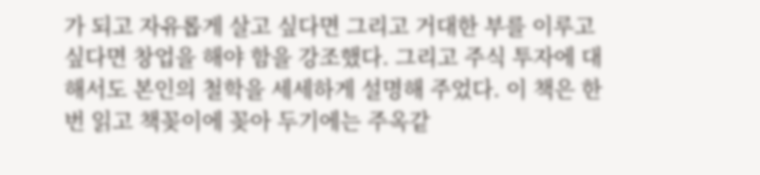가 되고 자유롭게 살고 싶다면 그리고 거대한 부를 이루고 싶다면 창업을 해야 함을 강조했다. 그리고 주식 투자에 대해서도 본인의 철학을 세세하게 설명해 주었다. 이 책은 한 번 읽고 책꽂이에 꽂아 두기에는 주옥같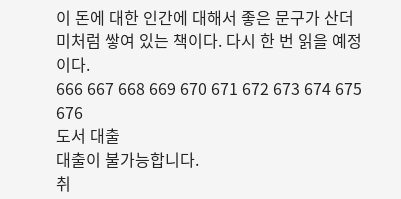이 돈에 대한 인간에 대해서 좋은 문구가 산더미처럼 쌓여 있는 책이다. 다시 한 번 읽을 예정이다.
666 667 668 669 670 671 672 673 674 675 676
도서 대출
대출이 불가능합니다.
취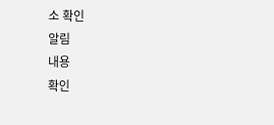소 확인
알림
내용
확인